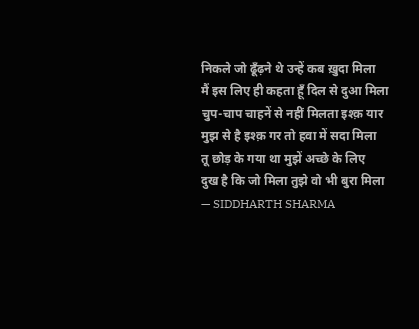निकले जो ढूँढ़ने थे उन्हें कब ख़ुदा मिला
मैं इस लिए ही कहता हूँ दिल से दुआ मिला
चुप-चाप चाहनें से नहीं मिलता इश्क़ यार
मुझ से है इश्क़ गर तो हवा में सदा मिला
तू छोड़ के गया था मुझें अच्छे के लिए
दुख है कि जो मिला तुझे वो भी बुरा मिला
— SIDDHARTH SHARMA